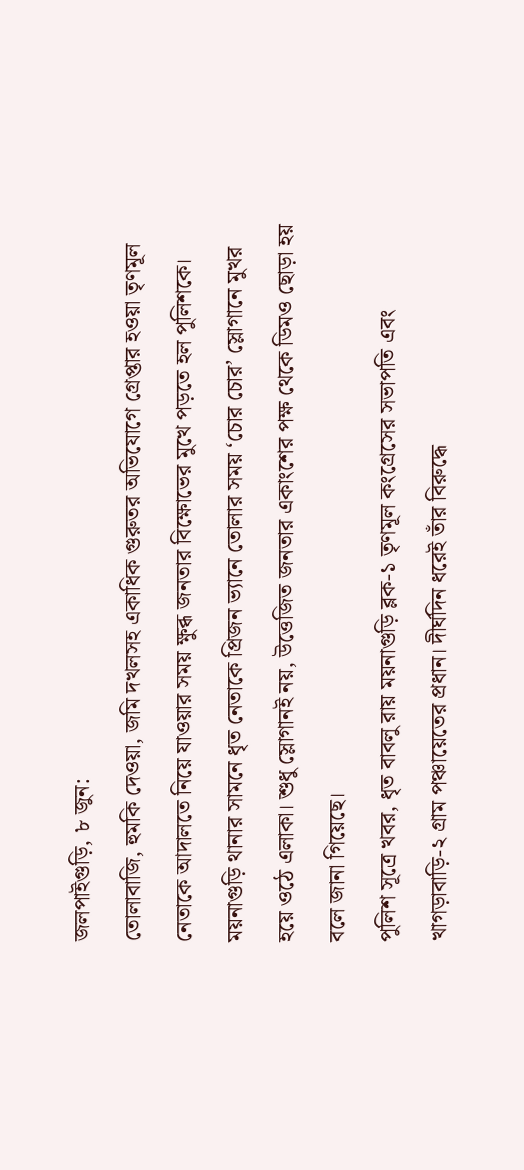জলপাইগুড়ি, ৮ জুন:
তোলাবাজি, হুমকি দেওয়া, জমি দখলসহ একাধিক গুরুতর অভিযোগে গ্রেপ্তার হওয়া তৃণমূল নেতাকে আদালতে নিয়ে যাওয়ার সময় ক্ষুব্ধ জনতার বিক্ষোভের মুখে পড়তে হল পুলিশকে। ময়নাগুড়ি থানার সামনে ধৃত নেতাকে প্রিজন ভ্যানে তোলার সময় ‘চোর চোর’ স্লোগানে মুখর হয়ে ওঠে এলাকা। শুধু স্লোগানই নয়, উত্তেজিত জনতার একাংশের পক্ষ থেকে ডিমও ছোড়া হয় বলে জানা গিয়েছে।
পুলিশ সূত্রে খবর, ধৃত বাবলু রায় ময়নাগুড়ি ব্লক-১ তৃণমূল কংগ্রেসের সভাপতি এবং খাগড়াবাড়ি-২ গ্রাম পঞ্চায়েতের প্রধান। দীর্ঘদিন ধরেই তাঁর বিরুদ্ধে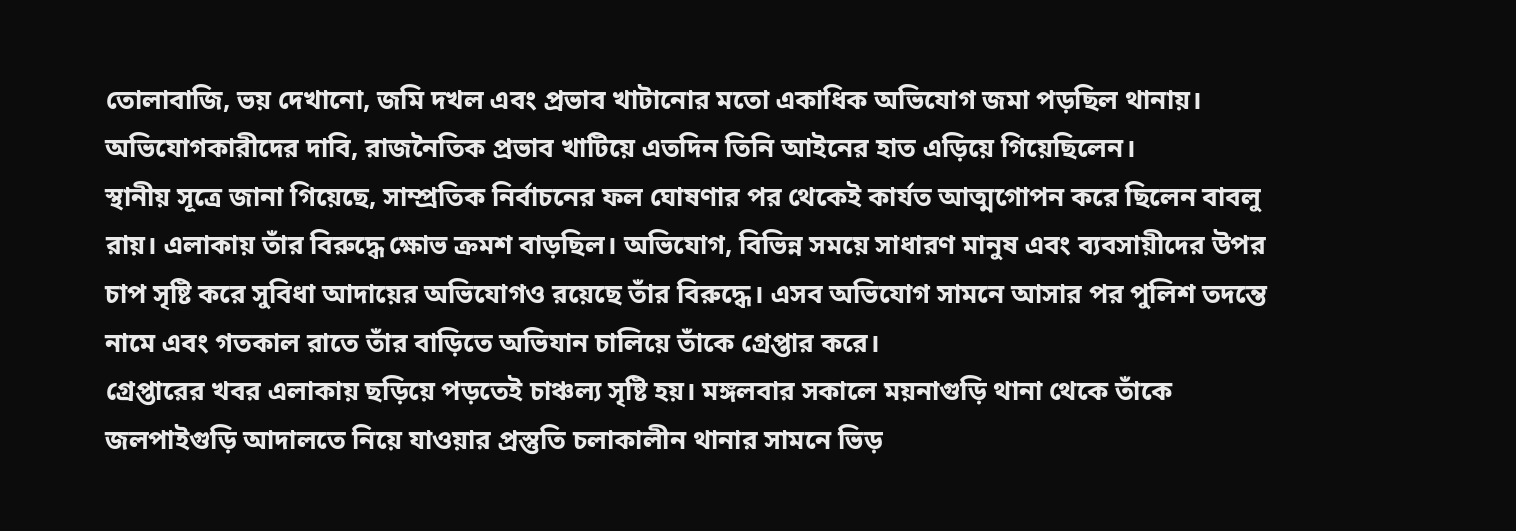তোলাবাজি, ভয় দেখানো, জমি দখল এবং প্রভাব খাটানোর মতো একাধিক অভিযোগ জমা পড়ছিল থানায়। অভিযোগকারীদের দাবি, রাজনৈতিক প্রভাব খাটিয়ে এতদিন তিনি আইনের হাত এড়িয়ে গিয়েছিলেন।
স্থানীয় সূত্রে জানা গিয়েছে, সাম্প্রতিক নির্বাচনের ফল ঘোষণার পর থেকেই কার্যত আত্মগোপন করে ছিলেন বাবলু রায়। এলাকায় তাঁর বিরুদ্ধে ক্ষোভ ক্রমশ বাড়ছিল। অভিযোগ, বিভিন্ন সময়ে সাধারণ মানুষ এবং ব্যবসায়ীদের উপর চাপ সৃষ্টি করে সুবিধা আদায়ের অভিযোগও রয়েছে তাঁর বিরুদ্ধে। এসব অভিযোগ সামনে আসার পর পুলিশ তদন্তে নামে এবং গতকাল রাতে তাঁর বাড়িতে অভিযান চালিয়ে তাঁকে গ্রেপ্তার করে।
গ্রেপ্তারের খবর এলাকায় ছড়িয়ে পড়তেই চাঞ্চল্য সৃষ্টি হয়। মঙ্গলবার সকালে ময়নাগুড়ি থানা থেকে তাঁকে জলপাইগুড়ি আদালতে নিয়ে যাওয়ার প্রস্তুতি চলাকালীন থানার সামনে ভিড়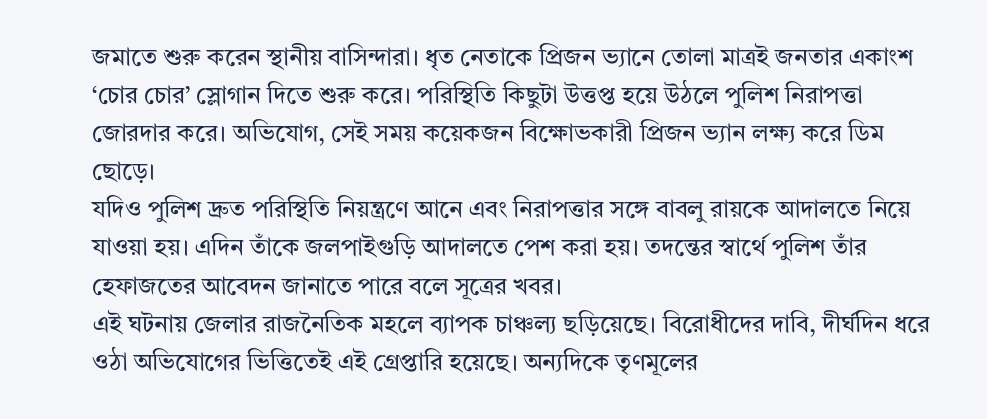জমাতে শুরু করেন স্থানীয় বাসিন্দারা। ধৃত নেতাকে প্রিজন ভ্যানে তোলা মাত্রই জনতার একাংশ ‘চোর চোর’ স্লোগান দিতে শুরু করে। পরিস্থিতি কিছুটা উত্তপ্ত হয়ে উঠলে পুলিশ নিরাপত্তা জোরদার করে। অভিযোগ, সেই সময় কয়েকজন বিক্ষোভকারী প্রিজন ভ্যান লক্ষ্য করে ডিম ছোড়ে।
যদিও পুলিশ দ্রুত পরিস্থিতি নিয়ন্ত্রণে আনে এবং নিরাপত্তার সঙ্গে বাবলু রায়কে আদালতে নিয়ে যাওয়া হয়। এদিন তাঁকে জলপাইগুড়ি আদালতে পেশ করা হয়। তদন্তের স্বার্থে পুলিশ তাঁর হেফাজতের আবেদন জানাতে পারে বলে সূত্রের খবর।
এই ঘটনায় জেলার রাজনৈতিক মহলে ব্যাপক চাঞ্চল্য ছড়িয়েছে। বিরোধীদের দাবি, দীর্ঘদিন ধরে ওঠা অভিযোগের ভিত্তিতেই এই গ্রেপ্তারি হয়েছে। অন্যদিকে তৃণমূলের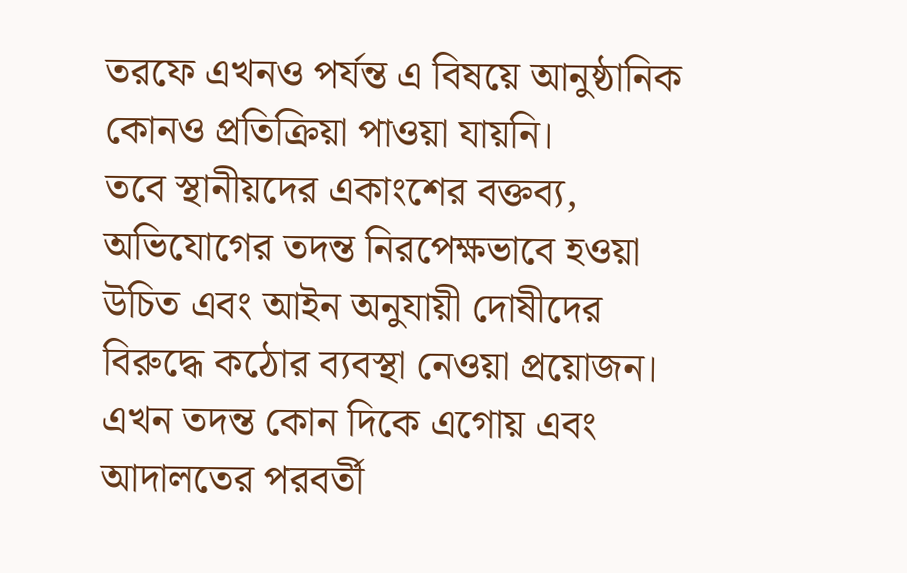তরফে এখনও পর্যন্ত এ বিষয়ে আনুষ্ঠানিক কোনও প্রতিক্রিয়া পাওয়া যায়নি।
তবে স্থানীয়দের একাংশের বক্তব্য, অভিযোগের তদন্ত নিরপেক্ষভাবে হওয়া উচিত এবং আইন অনুযায়ী দোষীদের বিরুদ্ধে কঠোর ব্যবস্থা নেওয়া প্রয়োজন। এখন তদন্ত কোন দিকে এগোয় এবং আদালতের পরবর্তী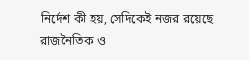নির্দেশ কী হয়, সেদিকেই নজর রয়েছে রাজনৈতিক ও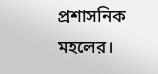প্রশাসনিক মহলের।